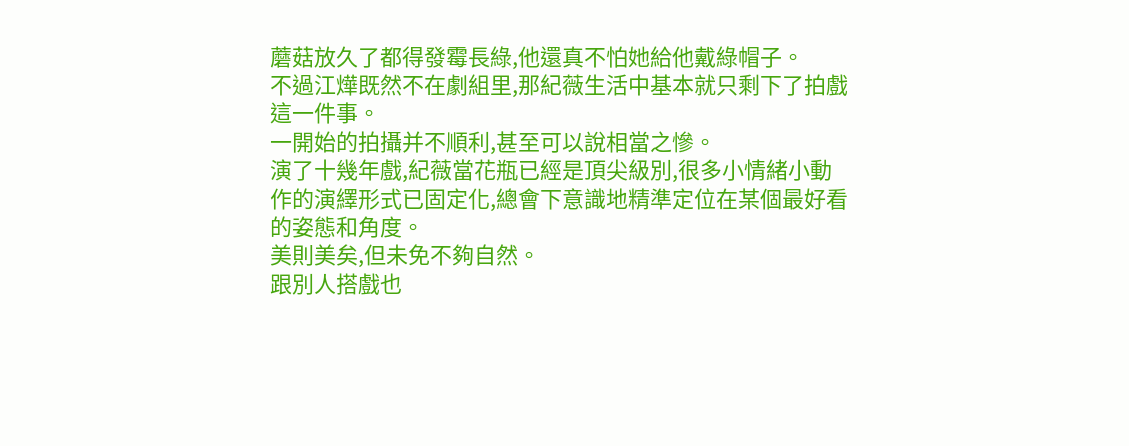蘑菇放久了都得發霉長綠,他還真不怕她給他戴綠帽子。
不過江燁既然不在劇組里,那紀薇生活中基本就只剩下了拍戲這一件事。
一開始的拍攝并不順利,甚至可以說相當之慘。
演了十幾年戲,紀薇當花瓶已經是頂尖級別,很多小情緒小動作的演繹形式已固定化,總會下意識地精準定位在某個最好看的姿態和角度。
美則美矣,但未免不夠自然。
跟別人搭戲也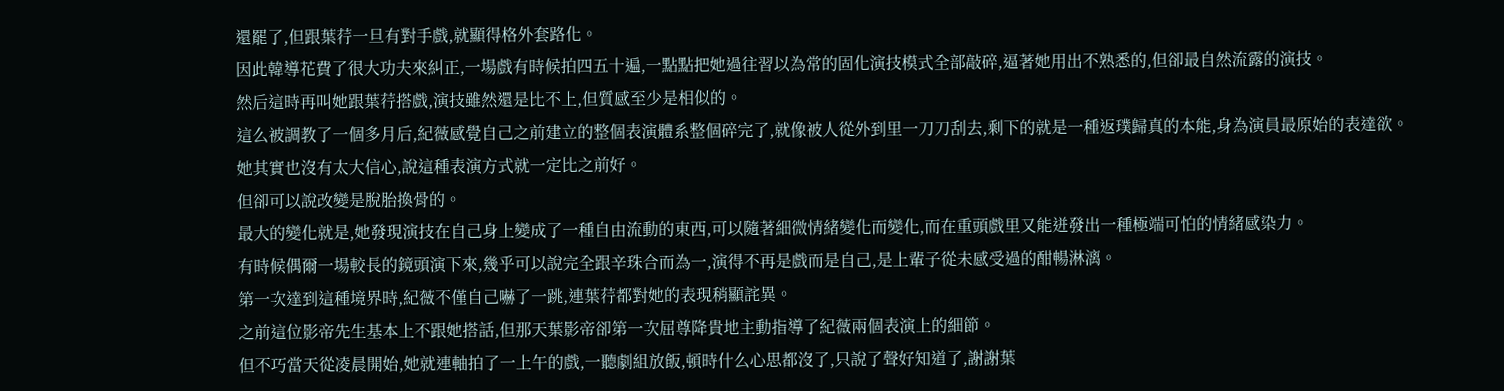還罷了,但跟葉荇一旦有對手戲,就顯得格外套路化。
因此韓導花費了很大功夫來糾正,一場戲有時候拍四五十遍,一點點把她過往習以為常的固化演技模式全部敲碎,逼著她用出不熟悉的,但卻最自然流露的演技。
然后這時再叫她跟葉荇搭戲,演技雖然還是比不上,但質感至少是相似的。
這么被調教了一個多月后,紀薇感覺自己之前建立的整個表演體系整個碎完了,就像被人從外到里一刀刀刮去,剩下的就是一種返璞歸真的本能,身為演員最原始的表達欲。
她其實也沒有太大信心,說這種表演方式就一定比之前好。
但卻可以說改變是脫胎換骨的。
最大的變化就是,她發現演技在自己身上變成了一種自由流動的東西,可以隨著細微情緒變化而變化,而在重頭戲里又能迸發出一種極端可怕的情緒感染力。
有時候偶爾一場較長的鏡頭演下來,幾乎可以說完全跟辛珠合而為一,演得不再是戲而是自己,是上輩子從未感受過的酣暢淋漓。
第一次達到這種境界時,紀薇不僅自己嚇了一跳,連葉荇都對她的表現稍顯詫異。
之前這位影帝先生基本上不跟她搭話,但那天葉影帝卻第一次屈尊降貴地主動指導了紀薇兩個表演上的細節。
但不巧當天從凌晨開始,她就連軸拍了一上午的戲,一聽劇組放飯,頓時什么心思都沒了,只說了聲好知道了,謝謝葉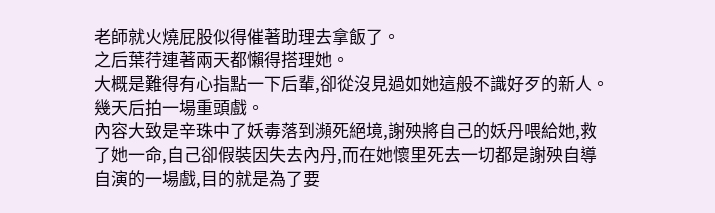老師就火燒屁股似得催著助理去拿飯了。
之后葉荇連著兩天都懶得搭理她。
大概是難得有心指點一下后輩,卻從沒見過如她這般不識好歹的新人。
幾天后拍一場重頭戲。
內容大致是辛珠中了妖毒落到瀕死絕境,謝殃將自己的妖丹喂給她,救了她一命,自己卻假裝因失去內丹,而在她懷里死去一切都是謝殃自導自演的一場戲,目的就是為了要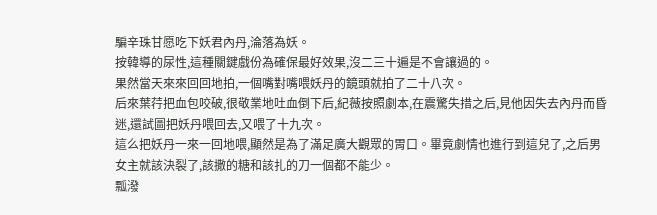騙辛珠甘愿吃下妖君內丹,淪落為妖。
按韓導的尿性,這種關鍵戲份為確保最好效果,沒二三十遍是不會讓過的。
果然當天來來回回地拍,一個嘴對嘴喂妖丹的鏡頭就拍了二十八次。
后來葉荇把血包咬破,很敬業地吐血倒下后,紀薇按照劇本,在震驚失措之后,見他因失去內丹而昏迷,還試圖把妖丹喂回去,又喂了十九次。
這么把妖丹一來一回地喂,顯然是為了滿足廣大觀眾的胃口。畢竟劇情也進行到這兒了,之后男女主就該決裂了,該撒的糖和該扎的刀一個都不能少。
瓢潑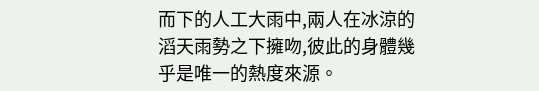而下的人工大雨中,兩人在冰涼的滔天雨勢之下擁吻,彼此的身體幾乎是唯一的熱度來源。